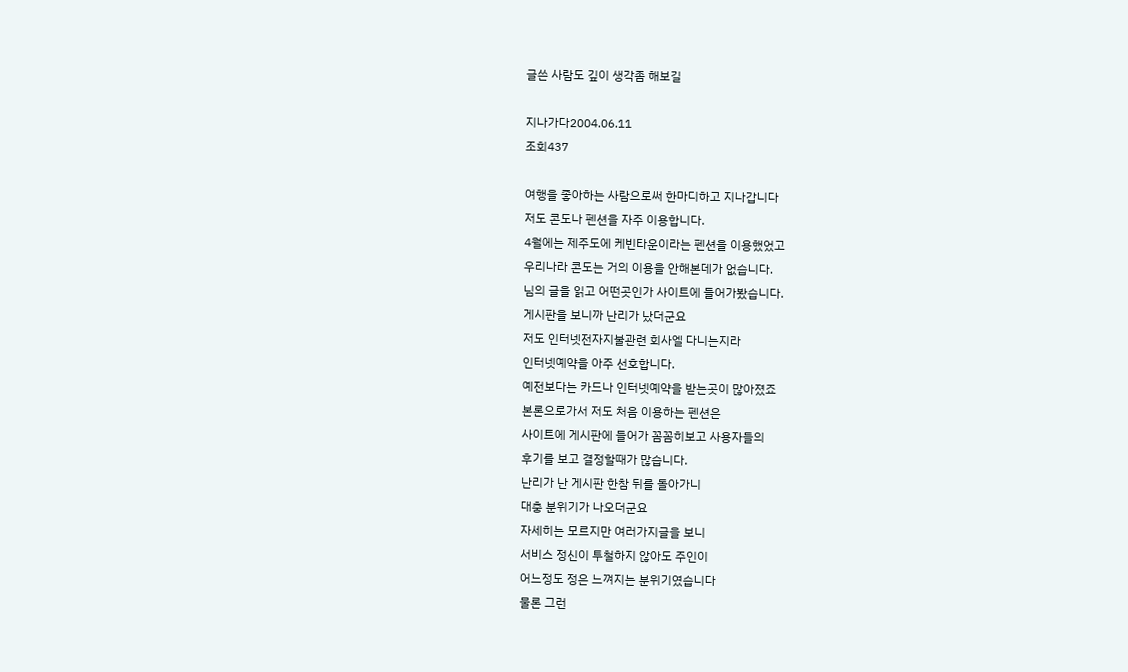글쓴 사람도 깊이 생각좀 해보길

지나가다2004.06.11
조회437

여행을 좋아하는 사람으로써 한마디하고 지나갑니다
저도 콘도나 펜션을 자주 이용합니다.
4월에는 제주도에 케빈타운이라는 펜션을 이용했었고
우리나라 콘도는 거의 이용을 안해본데가 없습니다.
님의 글을 읽고 어떤곳인가 사이트에 들어가봤습니다.
게시판을 보니까 난리가 났더군요
저도 인터넷전자지불관련 회사엘 다니는지라
인터넷예약을 아주 선호합니다.
예전보다는 카드나 인터넷예약을 받는곳이 많아졌죠
본론으로가서 저도 처음 이용하는 펜션은
사이트에 게시판에 들어가 꼼꼼히보고 사용자들의
후기를 보고 결정할때가 많습니다.
난리가 난 게시판 한참 뒤를 돌아가니
대충 분위기가 나오더군요
자세히는 모르지만 여러가지글을 보니
서비스 정신이 투철하지 않아도 주인이
어느정도 정은 느껴지는 분위기였습니다
물론 그런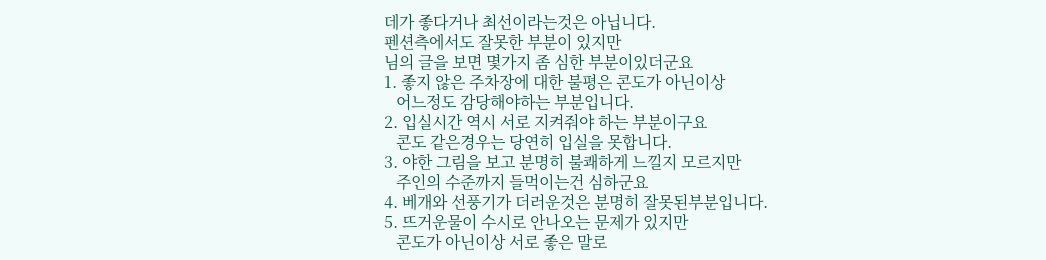데가 좋다거나 최선이라는것은 아닙니다.
펜션측에서도 잘못한 부분이 있지만
님의 글을 보면 몇가지 좀 심한 부분이있더군요
1. 좋지 않은 주차장에 대한 불평은 콘도가 아닌이상
   어느정도 감당해야하는 부분입니다.
2. 입실시간 역시 서로 지켜줘야 하는 부분이구요
   콘도 같은경우는 당연히 입실을 못합니다.
3. 야한 그림을 보고 분명히 불쾌하게 느낄지 모르지만
   주인의 수준까지 들먹이는건 심하군요
4. 베개와 선풍기가 더러운것은 분명히 잘못된부분입니다.
5. 뜨거운물이 수시로 안나오는 문제가 있지만
   콘도가 아닌이상 서로 좋은 말로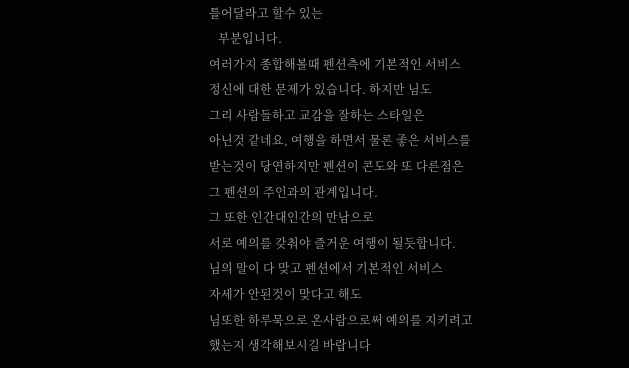틀어달라고 할수 있는
   부분입니다.
여러가지 종합해볼때 펜션측에 기본적인 서비스
정신에 대한 문제가 있습니다. 하지만 님도
그리 사람들하고 교감을 잘하는 스타일은
아닌것 같네요, 여행을 하면서 물론 좋은 서비스를
받는것이 당연하지만 펜션이 콘도와 또 다른점은
그 펜션의 주인과의 관계입니다.
그 또한 인간대인간의 만남으로
서로 예의를 갖춰야 즐거운 여행이 될듯합니다.
님의 말이 다 맞고 펜션에서 기본적인 서비스
자세가 안된것이 맞다고 해도
님또한 하루묵으로 온사람으로써 예의를 지키려고
했는지 생각해보시길 바랍니다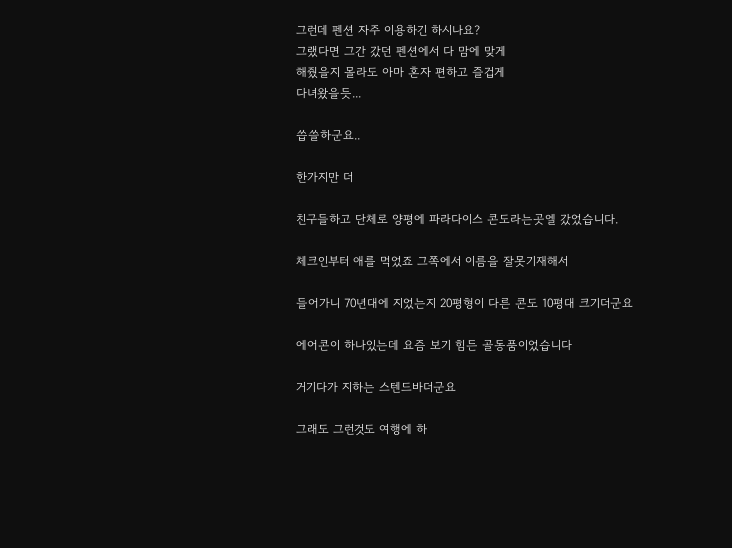그런데 펜션 자주 이용하긴 하시나요?
그랬다면 그간 갔던 펜션에서 다 맘에 맞게
해줬을지 몰라도 아마 혼자 편하고 즐겁게
다녀왔을듯...

씁쓸하군요..

한가지만 더

친구들하고 단체로 양평에 파라다이스 콘도라는곳엘 갔었습니다.

체크인부터 애를 먹었죠 그쪽에서 이름을 잘못기재해서

들어가니 70년대에 지었는지 20평형이 다른 콘도 10평대 크기더군요

에어콘이 하나있는데 요즘 보기 힘든 골동품이었습니다

거기다가 지하는 스텐드바더군요

그래도 그런것도 여행에 하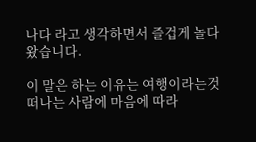나다 라고 생각하면서 즐겁게 놀다왔습니다.

이 말은 하는 이유는 여행이라는것 떠나는 사람에 마음에 따라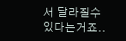서 달라질수 있다는거죠..